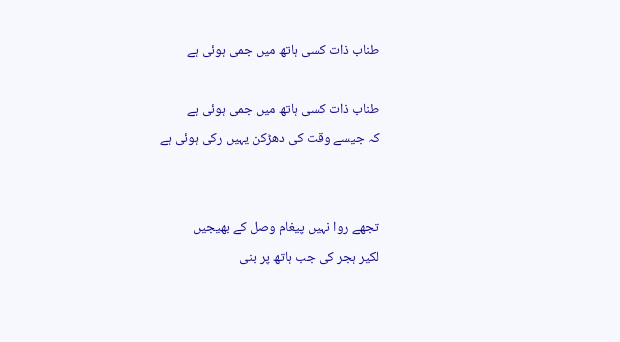طناب ذات کسی ہاتھ میں جمی ہوئی ہے

طناب ذات کسی ہاتھ میں جمی ہوئی ہے
کہ جیسے وقت کی دھڑکن یہیں رکی ہوئی ہے


تجھے روا نہیں پیغام وصل کے بھیجیں
لکیر ہجر کی جب ہاتھ پر بنی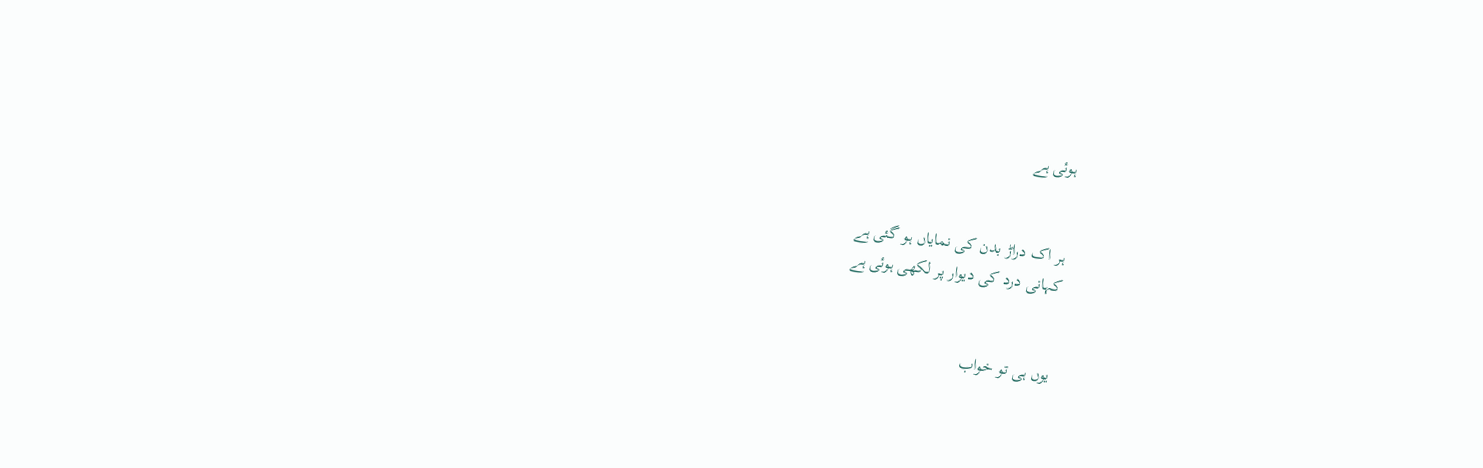ہوئی ہے


ہر اک دراڑ بدن کی نمایاں ہو گئی ہے
کہانی درد کی دیوار پر لکھی ہوئی ہے


یوں ہی تو خواب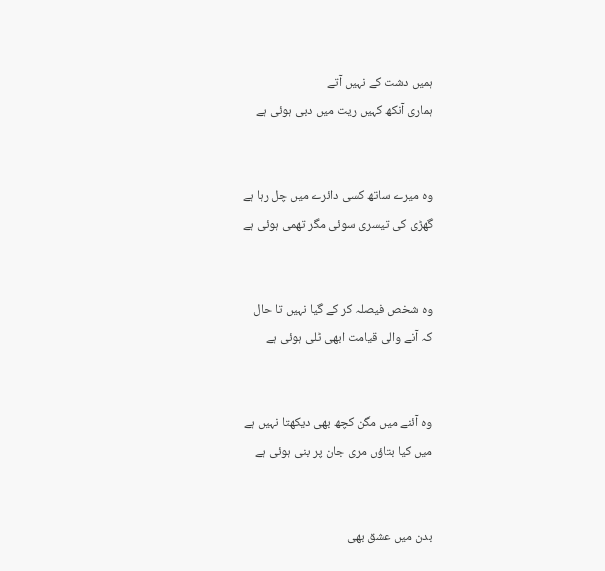ہمیں دشت کے نہیں آتے
ہماری آنکھ کہیں ریت میں دبی ہوئی ہے


وہ میرے ساتھ کسی دائرے میں چل رہا ہے
گھڑی کی تیسری سوئی مگر تھمی ہوئی ہے


وہ شخص فیصلہ کر کے گیا نہیں تا حال
کہ آنے والی قیامت ابھی ٹلی ہوئی ہے


وہ آئنے میں مگن کچھ بھی دیکھتا نہیں ہے
میں کیا بتاؤں مری جان پر بنی ہوئی ہے


بدن میں عشق بھی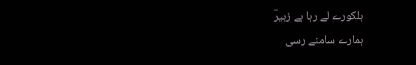ہلکورے لے رہا ہے زبیرؔ
ہمارے سامنے رسی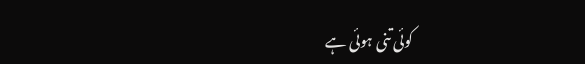کوئی تنی ہوئی ہے